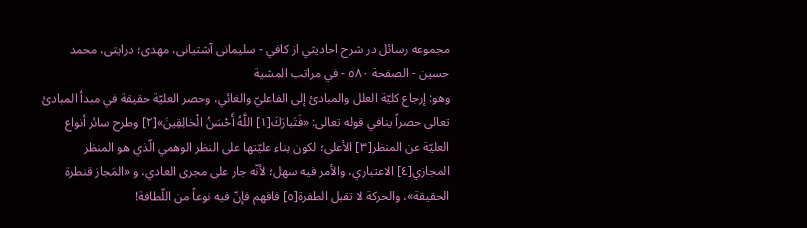مجموعه رسائل در شرح احاديثي از کافي - سلیمانی آشتیانی، مهدی؛ درایتی، محمد حسین - الصفحة ٥٨٠ - في مراتب المشية
وهو: إرجاع كليّة العلل والمبادئ إلى الفاعليّ والغائي، وحصر العليّة حقيقة في مبدأ المبادئ تعالى حصراً ينافي قوله تعالى: «فَتَبارَكَ[١] اللَّهُ أَحْسَنُ الْخالِقِينَ»[٢] وطرح سائر أنواع العليّة عن المنظر[٣] الأعلى؛ لكون بناء عليّتها على النظر الوهمي الّذي هو المنظر المجازي[٤] الاعتباري، والأمر فيه سهل؛ لأنّه جار على مجرى العادي، و «المَجاز قنطرة الحقيقة»، والحركة لا تقبل الطفرة[٥] فافهم فإنّ فيه نوعاً من اللّطافة!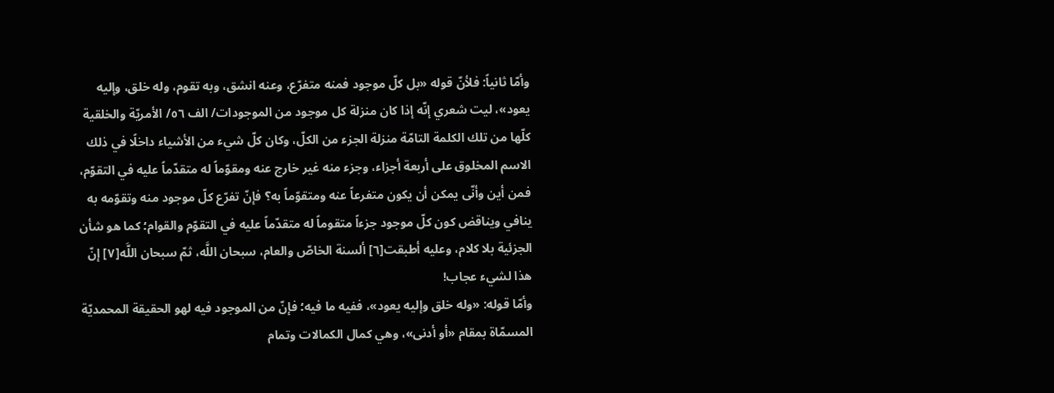وأمّا ثانياً: فلأنّ قوله «بل كلّ موجود فمنه متفرّع، وعنه انشق، وبه تقوم، وله خلق، وإليه يعود»، ليت شعري إنّه إذا كان منزلة كل موجود من الموجودات/ الف ٥٦/ الأمريّة والخلقية كلّها من تلك الكلمة التامّة منزلة الجزء من الكلّ، وكان كلّ شيء من الأشياء داخلًا في ذلك الاسم المخلوق على أربعة أجزاء، وجزء منه غير خارج عنه ومقوّماً له متقدّماً عليه في التقوّم، فمن أين وأنّى يمكن أن يكون متفرعاً عنه ومتقوّماً به؟ فإنّ تفرّع كلّ موجود منه وتقوّمه به ينافي ويناقض كون كلّ موجود جزءاً متقوماً له متقدّماً عليه في التقوّم والقوام؛ كما هو شأن الجزئية بلا كلام، وعليه أطبقت[٦] ألسنة الخاصّ والعام، سبحان اللَّه، ثمّ سبحان اللَّه[٧] إنّ هذا لشيء عجاب!
وأمّا قوله: «وله خلق وإليه يعود»، ففيه ما فيه؛ فإنّ من الموجود فيه لهو الحقيقة المحمديّة المسمّاة بمقام «أو أدنى»، وهي كمال الكمالات وتمام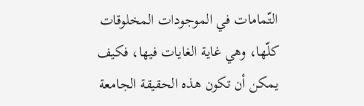التّمامات في الموجودات المخلوقات كلّها، وهي غاية الغايات فيها، فكيف يمكن أن تكون هذه الحقيقة الجامعة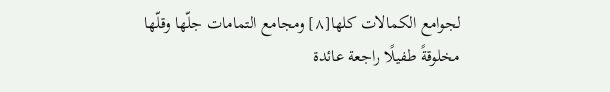لجوامع الكمالات كلها[٨] ومجامع التمامات جلّها وقلّها مخلوقةً طفيلًا راجعة عائدة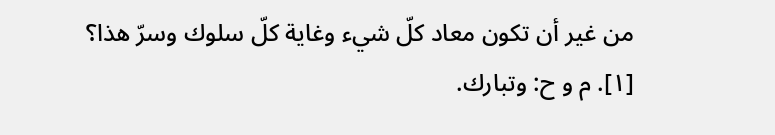من غير أن تكون معاد كلّ شيء وغاية كلّ سلوك وسرّ هذا؟
[١]. م و ح: وتبارك.